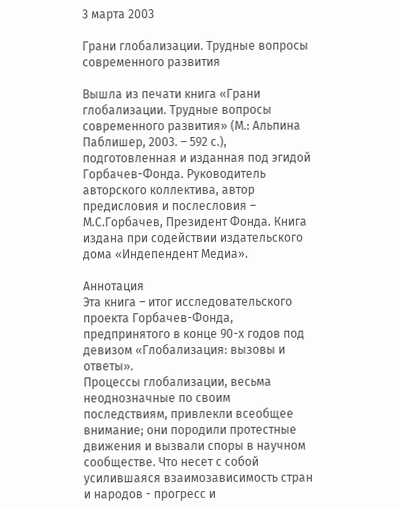3 марта 2003

Грани глобализации. Трудные вопросы современного развития

Вышла из печати книга «Грани глобализации. Трудные вопросы современного развития» (М.: Альпина Паблишер, 2003. – 592 с.), подготовленная и изданная под эгидой Горбачев-Фонда. Руководитель авторского коллектива, автор предисловия и послесловия – М.С.Горбачев, Президент Фонда. Книга издана при содействии издательского дома «Индепендент Медиа».

Аннотация
Эта книга – итог исследовательского проекта Горбачев-Фонда, предпринятого в конце 90-х годов под девизом «Глобализация: вызовы и ответы».
Процессы глобализации, весьма неоднозначные по своим последствиям, привлекли всеобщее внимание; они породили протестные движения и вызвали споры в научном сообществе. Что несет с собой усилившаяся взаимозависимость стран и народов - прогресс и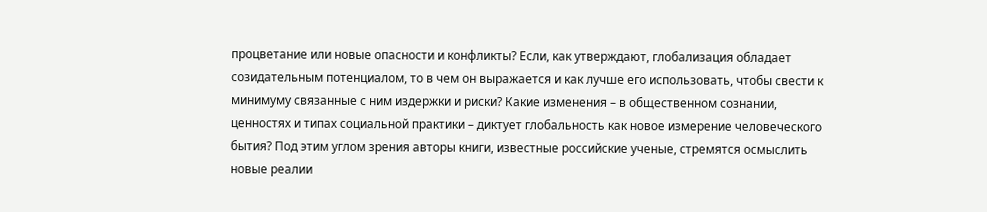процветание или новые опасности и конфликты? Если, как утверждают, глобализация обладает созидательным потенциалом, то в чем он выражается и как лучше его использовать, чтобы свести к минимуму связанные с ним издержки и риски? Какие изменения – в общественном сознании, ценностях и типах социальной практики – диктует глобальность как новое измерение человеческого бытия? Под этим углом зрения авторы книги, известные российские ученые, стремятся осмыслить новые реалии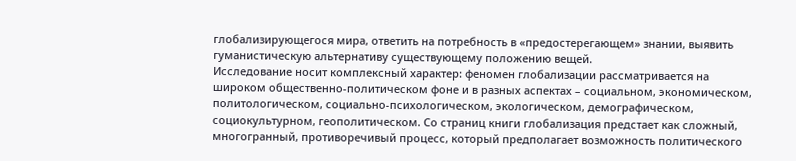глобализирующегося мира, ответить на потребность в «предостерегающем» знании, выявить гуманистическую альтернативу существующему положению вещей.
Исследование носит комплексный характер: феномен глобализации рассматривается на широком общественно-политическом фоне и в разных аспектах – социальном, экономическом, политологическом, социально-психологическом, экологическом, демографическом, социокультурном, геополитическом. Со страниц книги глобализация предстает как сложный, многогранный, противоречивый процесс, который предполагает возможность политического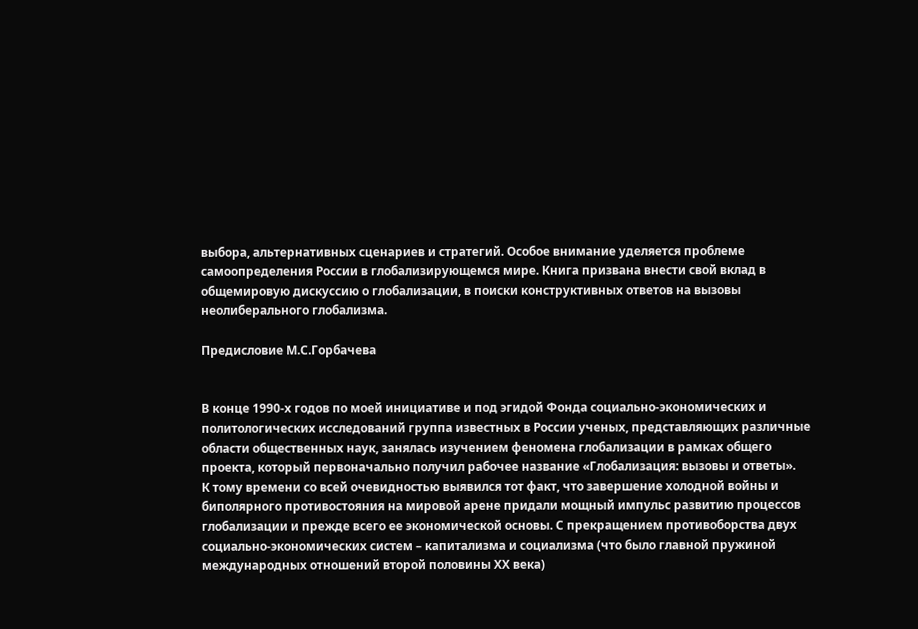выбора, альтернативных сценариев и стратегий. Особое внимание уделяется проблеме самоопределения России в глобализирующемся мире. Книга призвана внести свой вклад в общемировую дискуссию о глобализации, в поиски конструктивных ответов на вызовы неолиберального глобализма.

Предисловие М.С.Горбачева


В конце 1990-х годов по моей инициативе и под эгидой Фонда социально-экономических и политологических исследований группа известных в России ученых, представляющих различные области общественных наук, занялась изучением феномена глобализации в рамках общего проекта, который первоначально получил рабочее название «Глобализация: вызовы и ответы».
К тому времени со всей очевидностью выявился тот факт, что завершение холодной войны и биполярного противостояния на мировой арене придали мощный импульс развитию процессов глобализации и прежде всего ее экономической основы. С прекращением противоборства двух социально-экономических систем – капитализма и социализма (что было главной пружиной международных отношений второй половины ХХ века)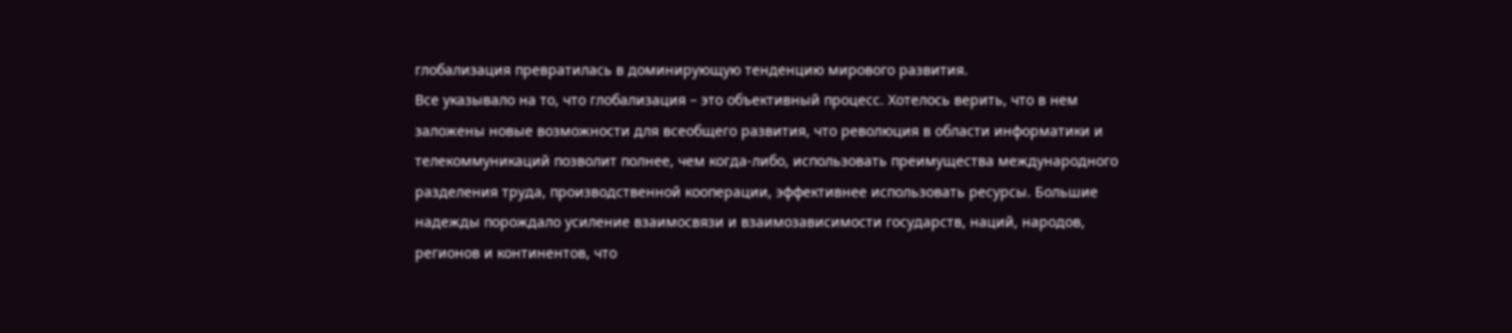глобализация превратилась в доминирующую тенденцию мирового развития.
Все указывало на то, что глобализация – это объективный процесс. Хотелось верить, что в нем заложены новые возможности для всеобщего развития, что революция в области информатики и телекоммуникаций позволит полнее, чем когда-либо, использовать преимущества международного разделения труда, производственной кооперации, эффективнее использовать ресурсы. Большие надежды порождало усиление взаимосвязи и взаимозависимости государств, наций, народов, регионов и континентов, что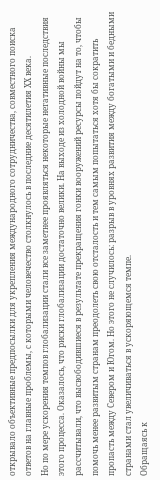открывало объективные предпосылки для укрепления международного сотрудничества, совместного поиска ответов на главные проблемы, с которыми человечество столкнулось в последние десятилетия ХХ века.
Но по мере ускорения темпов глобализации стали все заметнее проявляться некоторые негативные последствия этого процесса. Оказалось, что риски глобализации достаточно велики. На выходе из холодной войны мы рассчитывали, что высвободившиеся в результате прекращения гонки вооружений ресурсы пойдут на то, чтобы помочь менее развитым странам преодолеть свою отсталость и тем самым попытаться хотя бы сократить пропасть между Севером и Югом. Но этого не случилось: разрыв в уровнях развития между богатыми и бедными странами стал увеличиваться в ускоряющемся темпе.
Обращаясь к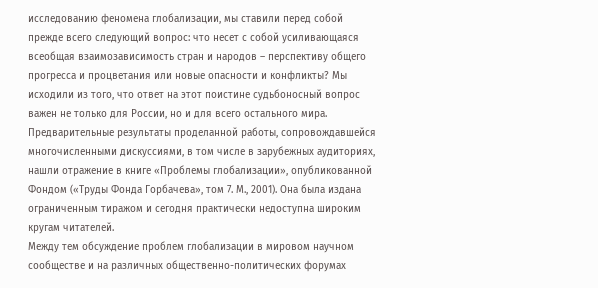исследованию феномена глобализации, мы ставили перед собой прежде всего следующий вопрос: что несет с собой усиливающаяся всеобщая взаимозависимость стран и народов – перспективу общего прогресса и процветания или новые опасности и конфликты? Мы исходили из того, что ответ на этот поистине судьбоносный вопрос важен не только для России, но и для всего остального мира.
Предварительные результаты проделанной работы, сопровождавшейся многочисленными дискуссиями, в том числе в зарубежных аудиториях, нашли отражение в книге «Проблемы глобализации», опубликованной Фондом («Труды Фонда Горбачева», том 7. М., 2001). Она была издана ограниченным тиражом и сегодня практически недоступна широким кругам читателей.
Между тем обсуждение проблем глобализации в мировом научном сообществе и на различных общественно-политических форумах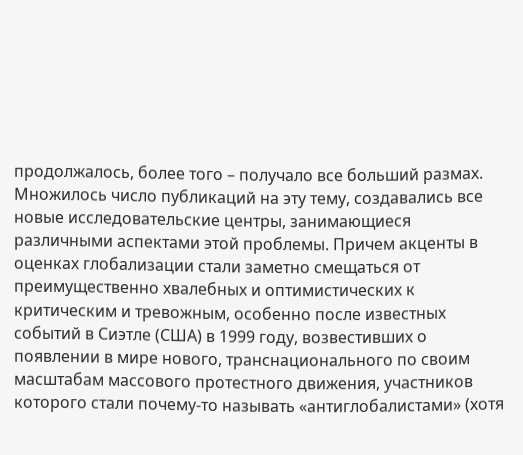продолжалось, более того – получало все больший размах. Множилось число публикаций на эту тему, создавались все новые исследовательские центры, занимающиеся различными аспектами этой проблемы. Причем акценты в оценках глобализации стали заметно смещаться от преимущественно хвалебных и оптимистических к критическим и тревожным, особенно после известных событий в Сиэтле (США) в 1999 году, возвестивших о появлении в мире нового, транснационального по своим масштабам массового протестного движения, участников которого стали почему-то называть «антиглобалистами» (хотя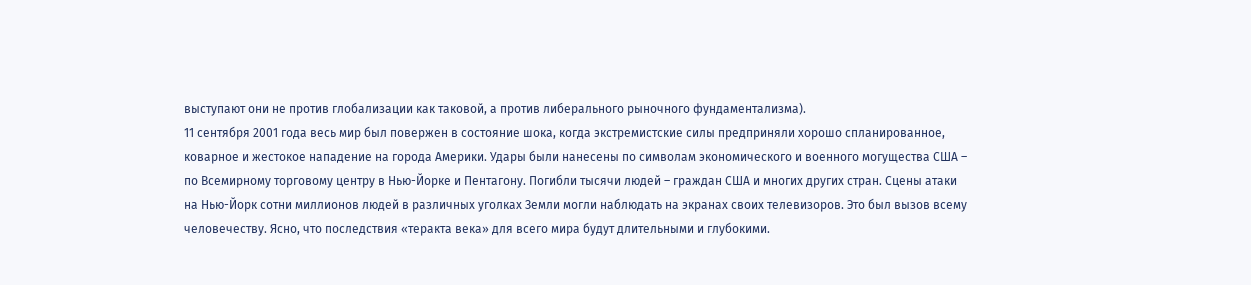выступают они не против глобализации как таковой, а против либерального рыночного фундаментализма).
11 сентября 2001 года весь мир был повержен в состояние шока, когда экстремистские силы предприняли хорошо спланированное, коварное и жестокое нападение на города Америки. Удары были нанесены по символам экономического и военного могущества США – по Всемирному торговому центру в Нью-Йорке и Пентагону. Погибли тысячи людей – граждан США и многих других стран. Сцены атаки на Нью-Йорк сотни миллионов людей в различных уголках Земли могли наблюдать на экранах своих телевизоров. Это был вызов всему человечеству. Ясно, что последствия «теракта века» для всего мира будут длительными и глубокими.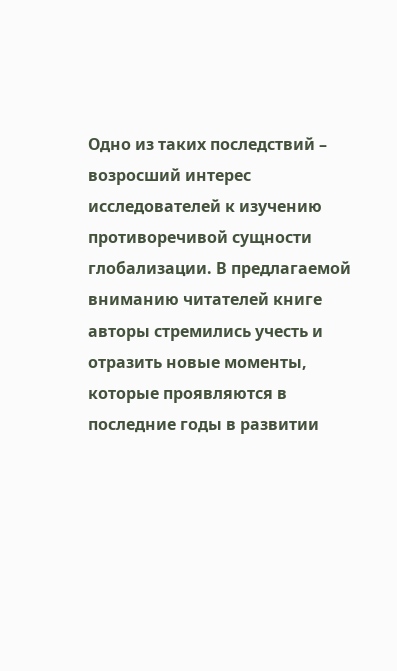Одно из таких последствий – возросший интерес исследователей к изучению противоречивой сущности глобализации. В предлагаемой вниманию читателей книге авторы стремились учесть и отразить новые моменты, которые проявляются в последние годы в развитии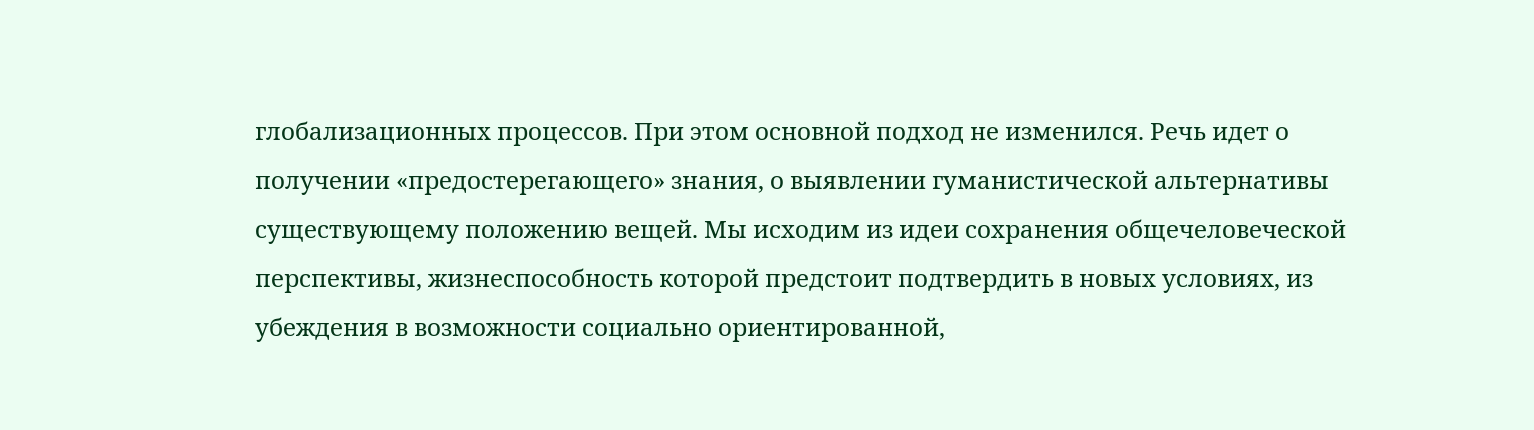глобализационных процессов. При этом основной подход не изменился. Речь идет о получении «предостерегающего» знания, о выявлении гуманистической альтернативы существующему положению вещей. Мы исходим из идеи сохранения общечеловеческой перспективы, жизнеспособность которой предстоит подтвердить в новых условиях, из убеждения в возможности социально ориентированной,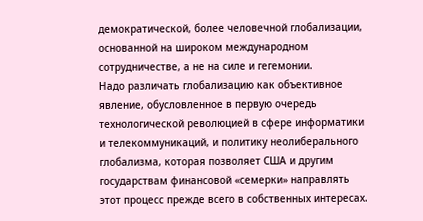демократической, более человечной глобализации, основанной на широком международном сотрудничестве, а не на силе и гегемонии.
Надо различать глобализацию как объективное явление, обусловленное в первую очередь технологической революцией в сфере информатики и телекоммуникаций, и политику неолиберального глобализма, которая позволяет США и другим государствам финансовой «семерки» направлять этот процесс прежде всего в собственных интересах.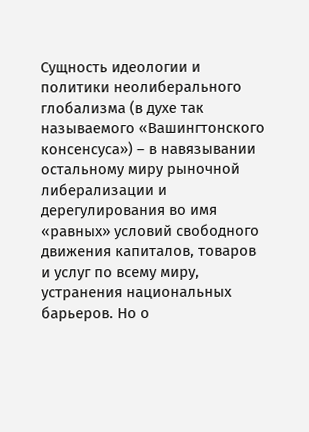Сущность идеологии и политики неолиберального глобализма (в духе так называемого «Вашингтонского консенсуса») – в навязывании остальному миру рыночной либерализации и дерегулирования во имя «равных» условий свободного движения капиталов, товаров и услуг по всему миру, устранения национальных барьеров. Но о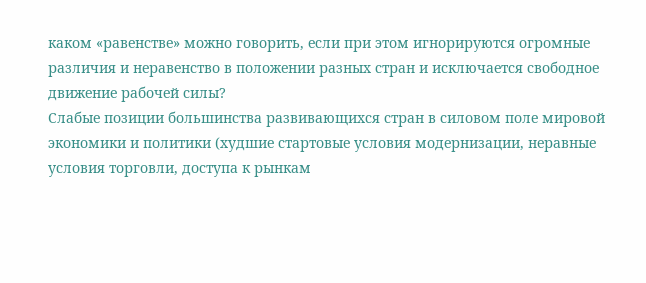каком «равенстве» можно говорить, если при этом игнорируются огромные различия и неравенство в положении разных стран и исключается свободное движение рабочей силы?
Слабые позиции большинства развивающихся стран в силовом поле мировой экономики и политики (худшие стартовые условия модернизации, неравные условия торговли, доступа к рынкам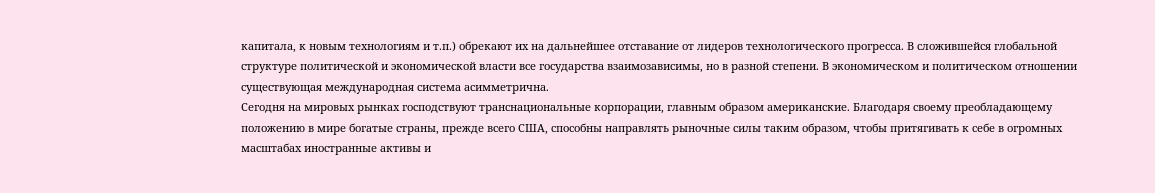капитала, к новым технологиям и т.п.) обрекают их на дальнейшее отставание от лидеров технологического прогресса. В сложившейся глобальной структуре политической и экономической власти все государства взаимозависимы, но в разной степени. В экономическом и политическом отношении существующая международная система асимметрична.
Сегодня на мировых рынках господствуют транснациональные корпорации, главным образом американские. Благодаря своему преобладающему положению в мире богатые страны, прежде всего США, способны направлять рыночные силы таким образом, чтобы притягивать к себе в огромных масштабах иностранные активы и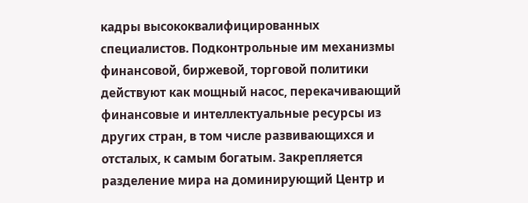кадры высококвалифицированных специалистов. Подконтрольные им механизмы финансовой, биржевой, торговой политики действуют как мощный насос, перекачивающий финансовые и интеллектуальные ресурсы из других стран, в том числе развивающихся и отсталых, к самым богатым. Закрепляется разделение мира на доминирующий Центр и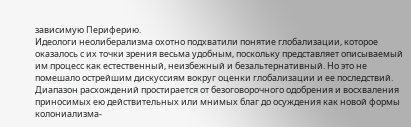зависимую Периферию.
Идеологи неолиберализма охотно подхватили понятие глобализации, которое оказалось с их точки зрения весьма удобным, поскольку представляет описываемый им процесс как естественный, неизбежный и безальтернативный. Но это не помешало острейшим дискуссиям вокруг оценки глобализации и ее последствий. Диапазон расхождений простирается от безоговорочного одобрения и восхваления приносимых ею действительных или мнимых благ до осуждения как новой формы колониализма-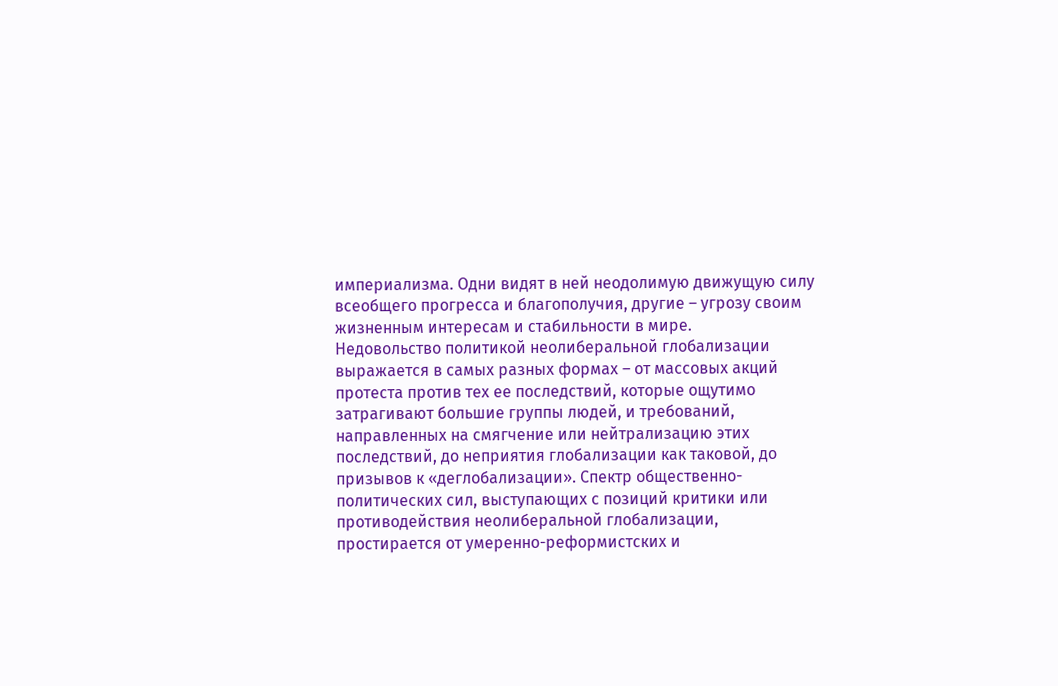империализма. Одни видят в ней неодолимую движущую силу всеобщего прогресса и благополучия, другие – угрозу своим жизненным интересам и стабильности в мире.
Недовольство политикой неолиберальной глобализации выражается в самых разных формах – от массовых акций протеста против тех ее последствий, которые ощутимо затрагивают большие группы людей, и требований, направленных на смягчение или нейтрализацию этих последствий, до неприятия глобализации как таковой, до призывов к «деглобализации». Спектр общественно-политических сил, выступающих с позиций критики или противодействия неолиберальной глобализации, простирается от умеренно-реформистских и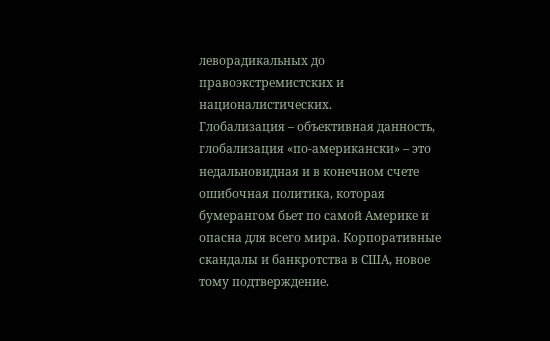леворадикальных до правоэкстремистских и националистических.
Глобализация – объективная данность, глобализация «по-американски» – это недальновидная и в конечном счете ошибочная политика, которая бумерангом бьет по самой Америке и опасна для всего мира. Корпоративные скандалы и банкротства в США, новое тому подтверждение.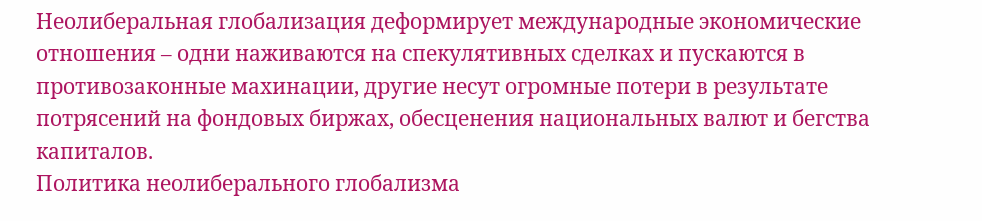Неолиберальная глобализация деформирует международные экономические отношения – одни наживаются на спекулятивных сделках и пускаются в противозаконные махинации, другие несут огромные потери в результате потрясений на фондовых биржах, обесценения национальных валют и бегства капиталов.
Политика неолиберального глобализма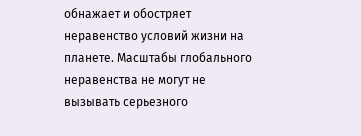обнажает и обостряет неравенство условий жизни на планете. Масштабы глобального неравенства не могут не вызывать серьезного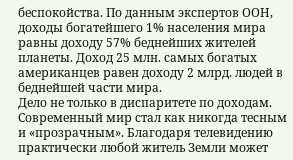беспокойства. По данным экспертов ООН, доходы богатейшего 1% населения мира равны доходу 57% беднейших жителей планеты. Доход 25 млн. самых богатых американцев равен доходу 2 млрд. людей в беднейшей части мира.
Дело не только в диспаритете по доходам. Современный мир стал как никогда тесным и «прозрачным». Благодаря телевидению практически любой житель Земли может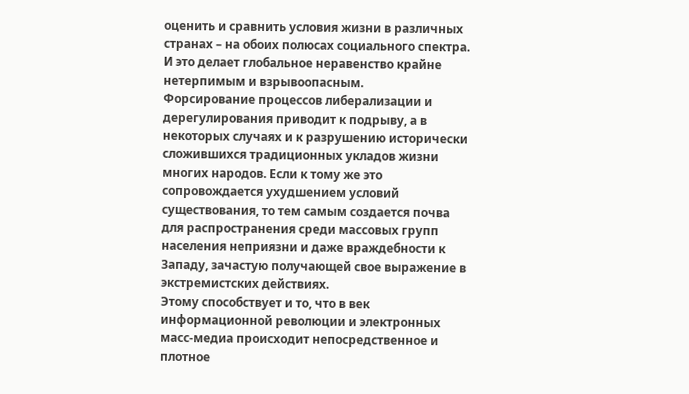оценить и сравнить условия жизни в различных странах – на обоих полюсах социального спектра. И это делает глобальное неравенство крайне нетерпимым и взрывоопасным.
Форсирование процессов либерализации и дерегулирования приводит к подрыву, а в некоторых случаях и к разрушению исторически сложившихся традиционных укладов жизни многих народов. Если к тому же это сопровождается ухудшением условий существования, то тем самым создается почва для распространения среди массовых групп населения неприязни и даже враждебности к Западу, зачастую получающей свое выражение в экстремистских действиях.
Этому способствует и то, что в век информационной революции и электронных масс-медиа происходит непосредственное и плотное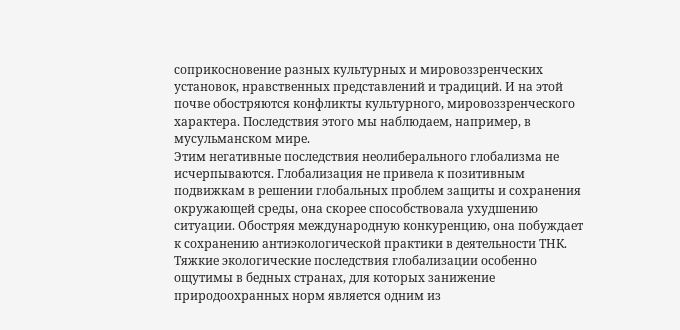соприкосновение разных культурных и мировоззренческих установок, нравственных представлений и традиций. И на этой почве обостряются конфликты культурного, мировоззренческого характера. Последствия этого мы наблюдаем, например, в мусульманском мире.
Этим негативные последствия неолиберального глобализма не исчерпываются. Глобализация не привела к позитивным подвижкам в решении глобальных проблем защиты и сохранения окружающей среды, она скорее способствовала ухудшению ситуации. Обостряя международную конкуренцию, она побуждает к сохранению антиэкологической практики в деятельности ТНК. Тяжкие экологические последствия глобализации особенно ощутимы в бедных странах, для которых занижение природоохранных норм является одним из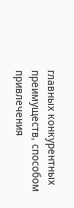главных конкурентных преимуществ, способом привлечения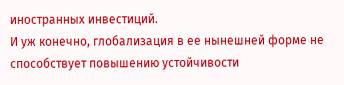иностранных инвестиций.
И уж конечно, глобализация в ее нынешней форме не способствует повышению устойчивости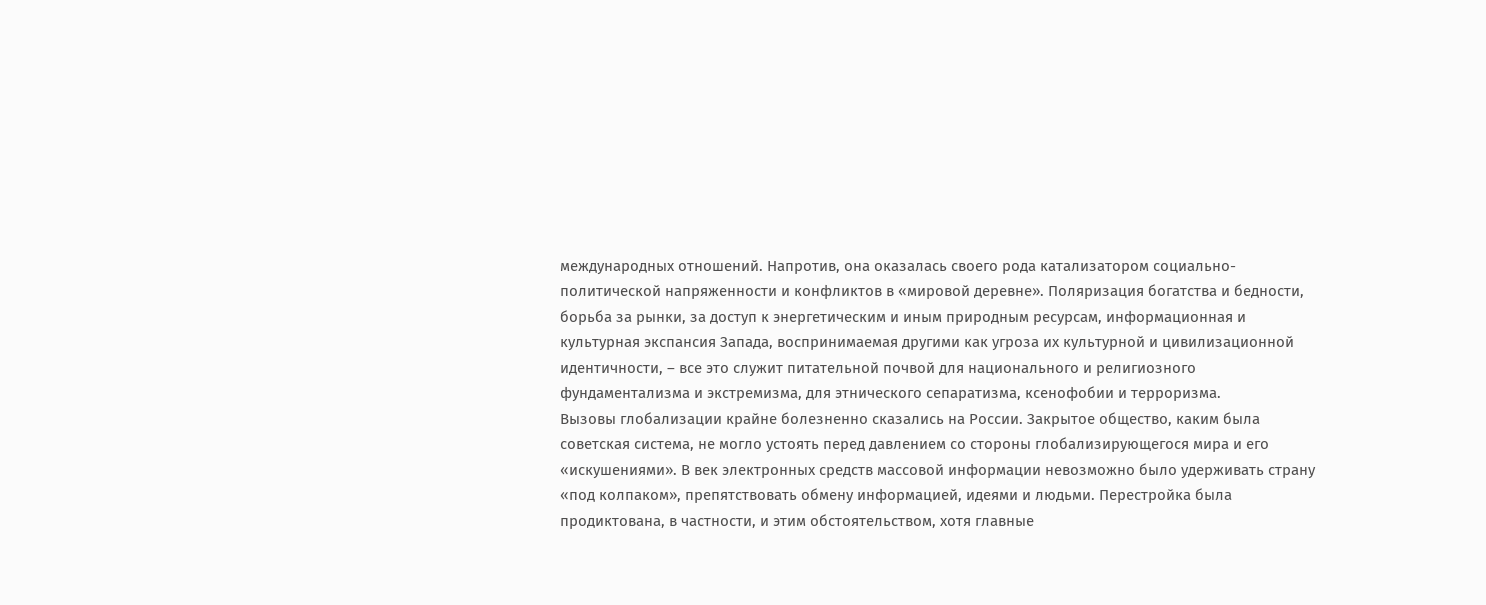международных отношений. Напротив, она оказалась своего рода катализатором социально-политической напряженности и конфликтов в «мировой деревне». Поляризация богатства и бедности, борьба за рынки, за доступ к энергетическим и иным природным ресурсам, информационная и культурная экспансия Запада, воспринимаемая другими как угроза их культурной и цивилизационной идентичности, – все это служит питательной почвой для национального и религиозного фундаментализма и экстремизма, для этнического сепаратизма, ксенофобии и терроризма.
Вызовы глобализации крайне болезненно сказались на России. Закрытое общество, каким была советская система, не могло устоять перед давлением со стороны глобализирующегося мира и его «искушениями». В век электронных средств массовой информации невозможно было удерживать страну «под колпаком», препятствовать обмену информацией, идеями и людьми. Перестройка была продиктована, в частности, и этим обстоятельством, хотя главные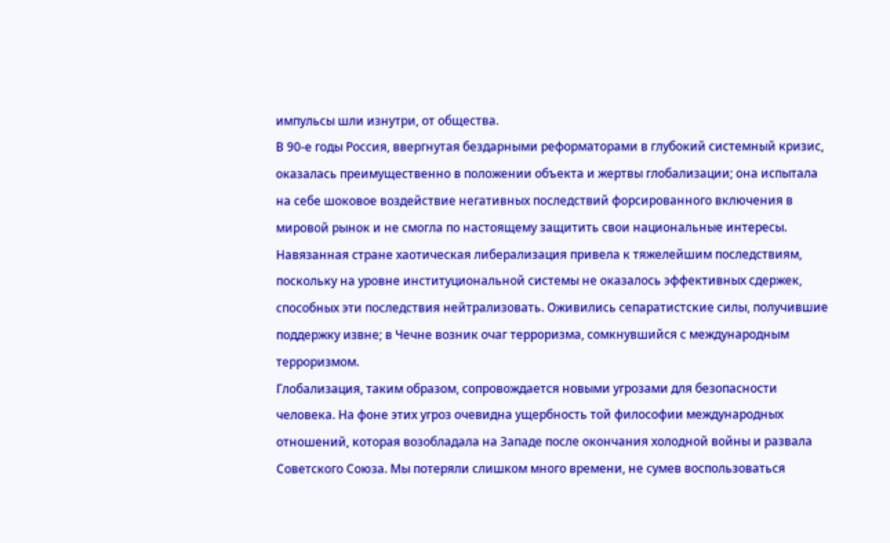импульсы шли изнутри, от общества.
В 90-е годы Россия, ввергнутая бездарными реформаторами в глубокий системный кризис, оказалась преимущественно в положении объекта и жертвы глобализации; она испытала на себе шоковое воздействие негативных последствий форсированного включения в мировой рынок и не смогла по настоящему защитить свои национальные интересы. Навязанная стране хаотическая либерализация привела к тяжелейшим последствиям, поскольку на уровне институциональной системы не оказалось эффективных сдержек, способных эти последствия нейтрализовать. Оживились сепаратистские силы, получившие поддержку извне; в Чечне возник очаг терроризма, сомкнувшийся с международным терроризмом.
Глобализация, таким образом, сопровождается новыми угрозами для безопасности человека. На фоне этих угроз очевидна ущербность той философии международных отношений, которая возобладала на Западе после окончания холодной войны и развала Советского Союза. Мы потеряли слишком много времени, не сумев воспользоваться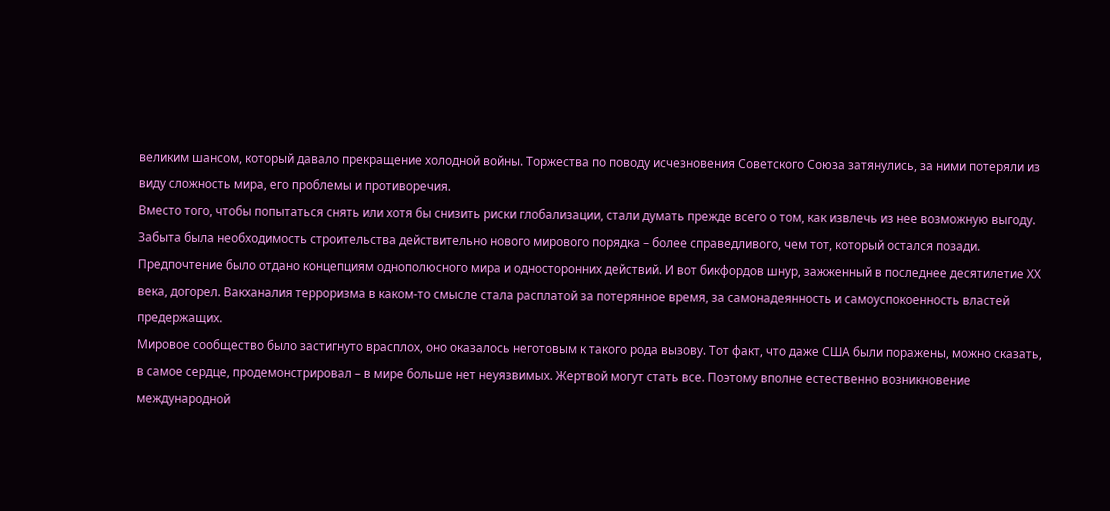великим шансом, который давало прекращение холодной войны. Торжества по поводу исчезновения Советского Союза затянулись, за ними потеряли из виду сложность мира, его проблемы и противоречия.
Вместо того, чтобы попытаться снять или хотя бы снизить риски глобализации, стали думать прежде всего о том, как извлечь из нее возможную выгоду. Забыта была необходимость строительства действительно нового мирового порядка – более справедливого, чем тот, который остался позади. Предпочтение было отдано концепциям однополюсного мира и односторонних действий. И вот бикфордов шнур, зажженный в последнее десятилетие ХХ века, догорел. Вакханалия терроризма в каком-то смысле стала расплатой за потерянное время, за самонадеянность и самоуспокоенность властей предержащих.
Мировое сообщество было застигнуто врасплох, оно оказалось неготовым к такого рода вызову. Тот факт, что даже США были поражены, можно сказать, в самое сердце, продемонстрировал – в мире больше нет неуязвимых. Жертвой могут стать все. Поэтому вполне естественно возникновение международной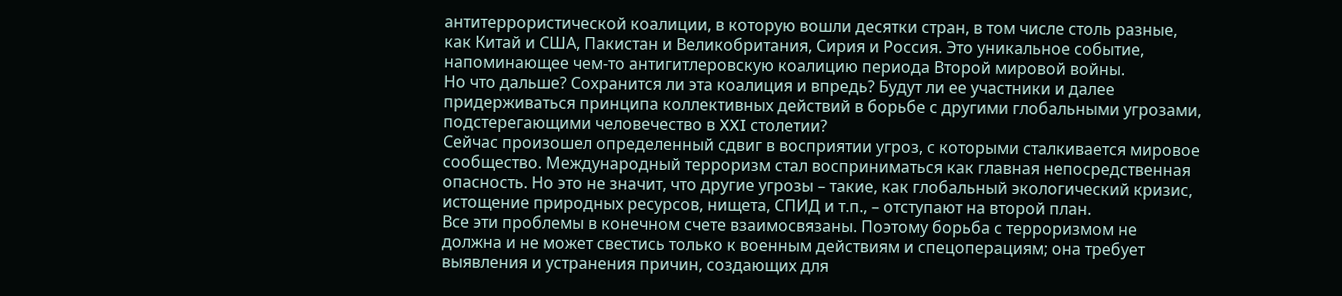антитеррористической коалиции, в которую вошли десятки стран, в том числе столь разные, как Китай и США, Пакистан и Великобритания, Сирия и Россия. Это уникальное событие, напоминающее чем-то антигитлеровскую коалицию периода Второй мировой войны.
Но что дальше? Сохранится ли эта коалиция и впредь? Будут ли ее участники и далее придерживаться принципа коллективных действий в борьбе с другими глобальными угрозами, подстерегающими человечество в XXI столетии?
Сейчас произошел определенный сдвиг в восприятии угроз, с которыми сталкивается мировое сообщество. Международный терроризм стал восприниматься как главная непосредственная опасность. Но это не значит, что другие угрозы – такие, как глобальный экологический кризис, истощение природных ресурсов, нищета, СПИД и т.п., – отступают на второй план.
Все эти проблемы в конечном счете взаимосвязаны. Поэтому борьба с терроризмом не должна и не может свестись только к военным действиям и спецоперациям; она требует выявления и устранения причин, создающих для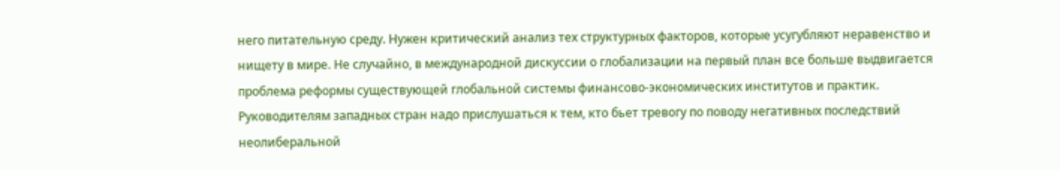него питательную среду. Нужен критический анализ тех структурных факторов, которые усугубляют неравенство и нищету в мире. Не случайно, в международной дискуссии о глобализации на первый план все больше выдвигается проблема реформы существующей глобальной системы финансово-экономических институтов и практик. Руководителям западных стран надо прислушаться к тем, кто бьет тревогу по поводу негативных последствий неолиберальной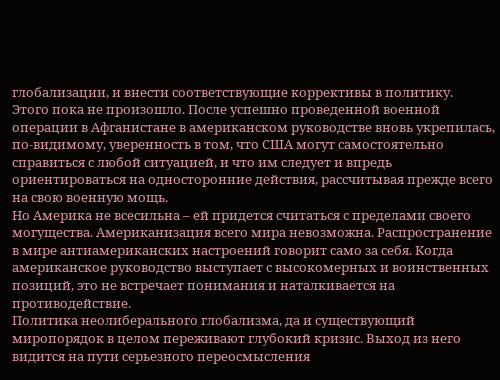глобализации, и внести соответствующие коррективы в политику.
Этого пока не произошло. После успешно проведенной военной операции в Афганистане в американском руководстве вновь укрепилась, по-видимому, уверенность в том, что США могут самостоятельно справиться с любой ситуацией, и что им следует и впредь ориентироваться на односторонние действия, рассчитывая прежде всего на свою военную мощь.
Но Америка не всесильна – ей придется считаться с пределами своего могущества. Американизация всего мира невозможна. Распространение в мире антиамериканских настроений говорит само за себя. Когда американское руководство выступает с высокомерных и воинственных позиций, это не встречает понимания и наталкивается на противодействие.
Политика неолиберального глобализма, да и существующий миропорядок в целом переживают глубокий кризис. Выход из него видится на пути серьезного переосмысления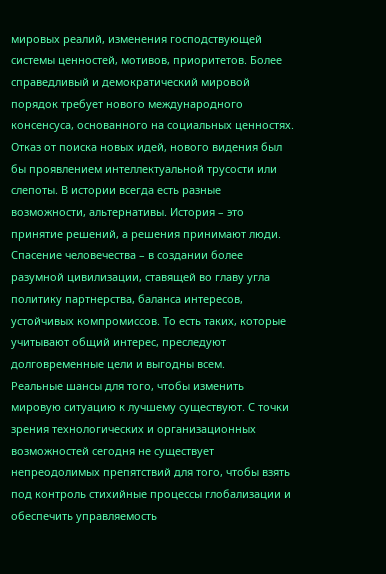мировых реалий, изменения господствующей системы ценностей, мотивов, приоритетов. Более справедливый и демократический мировой порядок требует нового международного консенсуса, основанного на социальных ценностях.
Отказ от поиска новых идей, нового видения был бы проявлением интеллектуальной трусости или слепоты. В истории всегда есть разные возможности, альтернативы. История – это принятие решений, а решения принимают люди. Спасение человечества – в создании более разумной цивилизации, ставящей во главу угла политику партнерства, баланса интересов, устойчивых компромиссов. То есть таких, которые учитывают общий интерес, преследуют долговременные цели и выгодны всем.
Реальные шансы для того, чтобы изменить мировую ситуацию к лучшему существуют. С точки зрения технологических и организационных возможностей сегодня не существует непреодолимых препятствий для того, чтобы взять под контроль стихийные процессы глобализации и обеспечить управляемость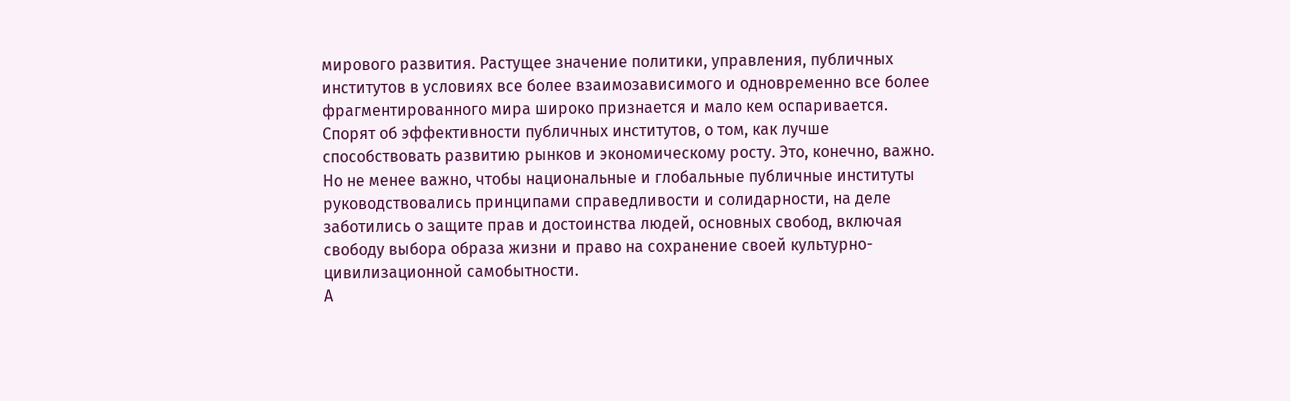мирового развития. Растущее значение политики, управления, публичных институтов в условиях все более взаимозависимого и одновременно все более фрагментированного мира широко признается и мало кем оспаривается.
Спорят об эффективности публичных институтов, о том, как лучше способствовать развитию рынков и экономическому росту. Это, конечно, важно. Но не менее важно, чтобы национальные и глобальные публичные институты руководствовались принципами справедливости и солидарности, на деле заботились о защите прав и достоинства людей, основных свобод, включая свободу выбора образа жизни и право на сохранение своей культурно-цивилизационной самобытности.
А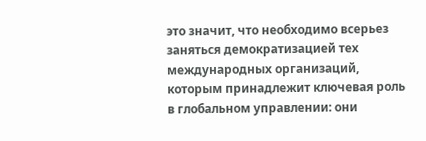это значит, что необходимо всерьез заняться демократизацией тех международных организаций, которым принадлежит ключевая роль в глобальном управлении: они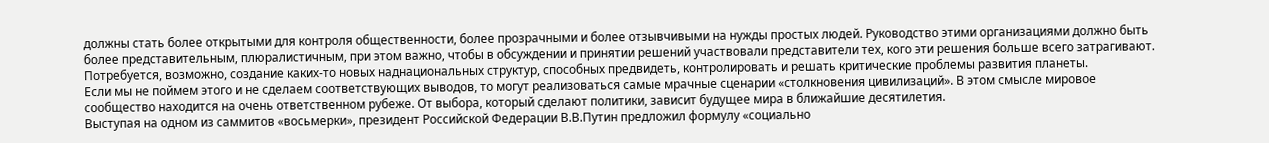должны стать более открытыми для контроля общественности, более прозрачными и более отзывчивыми на нужды простых людей. Руководство этими организациями должно быть более представительным, плюралистичным, при этом важно, чтобы в обсуждении и принятии решений участвовали представители тех, кого эти решения больше всего затрагивают. Потребуется, возможно, создание каких-то новых наднациональных структур, способных предвидеть, контролировать и решать критические проблемы развития планеты.
Если мы не поймем этого и не сделаем соответствующих выводов, то могут реализоваться самые мрачные сценарии «столкновения цивилизаций». В этом смысле мировое сообщество находится на очень ответственном рубеже. От выбора, который сделают политики, зависит будущее мира в ближайшие десятилетия.
Выступая на одном из саммитов «восьмерки», президент Российской Федерации В.В.Путин предложил формулу «социально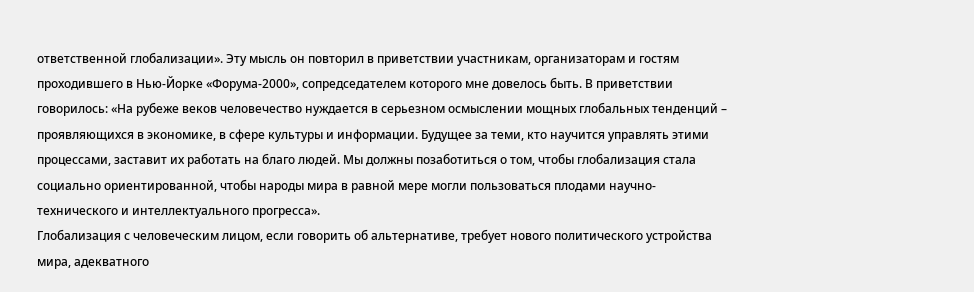ответственной глобализации». Эту мысль он повторил в приветствии участникам, организаторам и гостям проходившего в Нью-Йорке «Форума-2000», сопредседателем которого мне довелось быть. В приветствии говорилось: «На рубеже веков человечество нуждается в серьезном осмыслении мощных глобальных тенденций – проявляющихся в экономике, в сфере культуры и информации. Будущее за теми, кто научится управлять этими процессами, заставит их работать на благо людей. Мы должны позаботиться о том, чтобы глобализация стала социально ориентированной, чтобы народы мира в равной мере могли пользоваться плодами научно-технического и интеллектуального прогресса».
Глобализация с человеческим лицом, если говорить об альтернативе, требует нового политического устройства мира, адекватного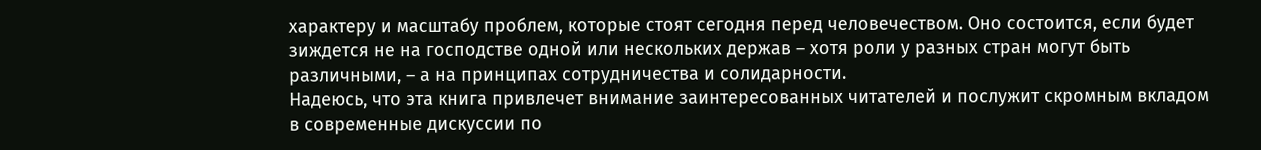характеру и масштабу проблем, которые стоят сегодня перед человечеством. Оно состоится, если будет зиждется не на господстве одной или нескольких держав – хотя роли у разных стран могут быть различными, – а на принципах сотрудничества и солидарности.
Надеюсь, что эта книга привлечет внимание заинтересованных читателей и послужит скромным вкладом в современные дискуссии по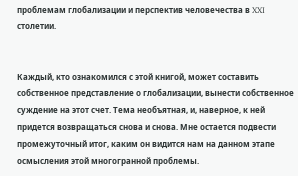проблемам глобализации и перспектив человечества в XXI столетии.


Каждый, кто ознакомился с этой книгой, может составить собственное представление о глобализации, вынести собственное суждение на этот счет. Тема необъятная, и, наверное, к ней придется возвращаться снова и снова. Мне остается подвести промежуточный итог, каким он видится нам на данном этапе осмысления этой многогранной проблемы.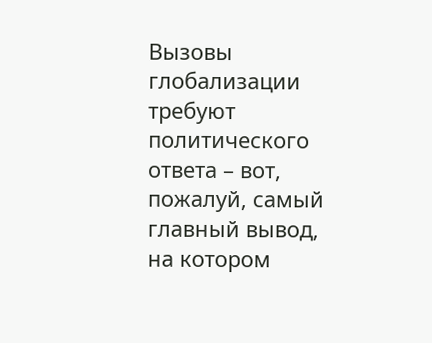Вызовы глобализации требуют политического ответа – вот, пожалуй, самый главный вывод, на котором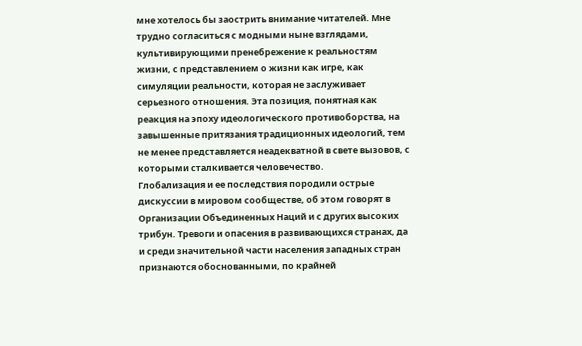мне хотелось бы заострить внимание читателей. Мне трудно согласиться с модными ныне взглядами, культивирующими пренебрежение к реальностям жизни, с представлением о жизни как игре, как симуляции реальности, которая не заслуживает серьезного отношения. Эта позиция, понятная как реакция на эпоху идеологического противоборства, на завышенные притязания традиционных идеологий, тем не менее представляется неадекватной в свете вызовов, с которыми сталкивается человечество.
Глобализация и ее последствия породили острые дискуссии в мировом сообществе, об этом говорят в Организации Объединенных Наций и с других высоких трибун. Тревоги и опасения в развивающихся странах, да и среди значительной части населения западных стран признаются обоснованными, по крайней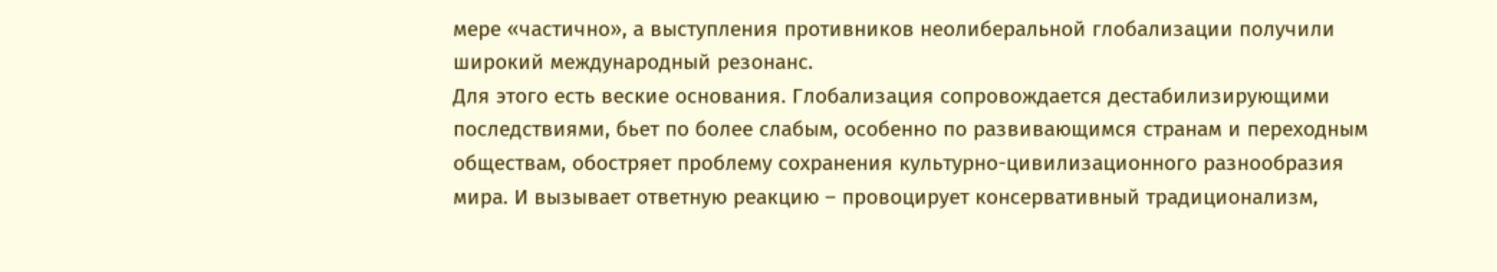мере «частично», а выступления противников неолиберальной глобализации получили широкий международный резонанс.
Для этого есть веские основания. Глобализация сопровождается дестабилизирующими последствиями, бьет по более слабым, особенно по развивающимся странам и переходным обществам, обостряет проблему сохранения культурно-цивилизационного разнообразия мира. И вызывает ответную реакцию – провоцирует консервативный традиционализм,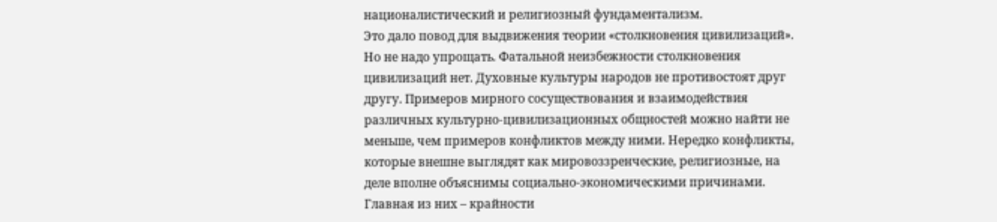националистический и религиозный фундаментализм.
Это дало повод для выдвижения теории «столкновения цивилизаций». Но не надо упрощать. Фатальной неизбежности столкновения цивилизаций нет. Духовные культуры народов не противостоят друг другу. Примеров мирного сосуществования и взаимодействия различных культурно-цивилизационных общностей можно найти не меньше, чем примеров конфликтов между ними. Нередко конфликты, которые внешне выглядят как мировоззренческие, религиозные, на деле вполне объяснимы социально-экономическими причинами.
Главная из них – крайности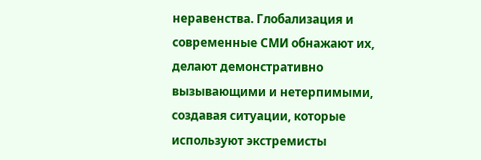неравенства. Глобализация и современные СМИ обнажают их, делают демонстративно вызывающими и нетерпимыми, создавая ситуации, которые используют экстремисты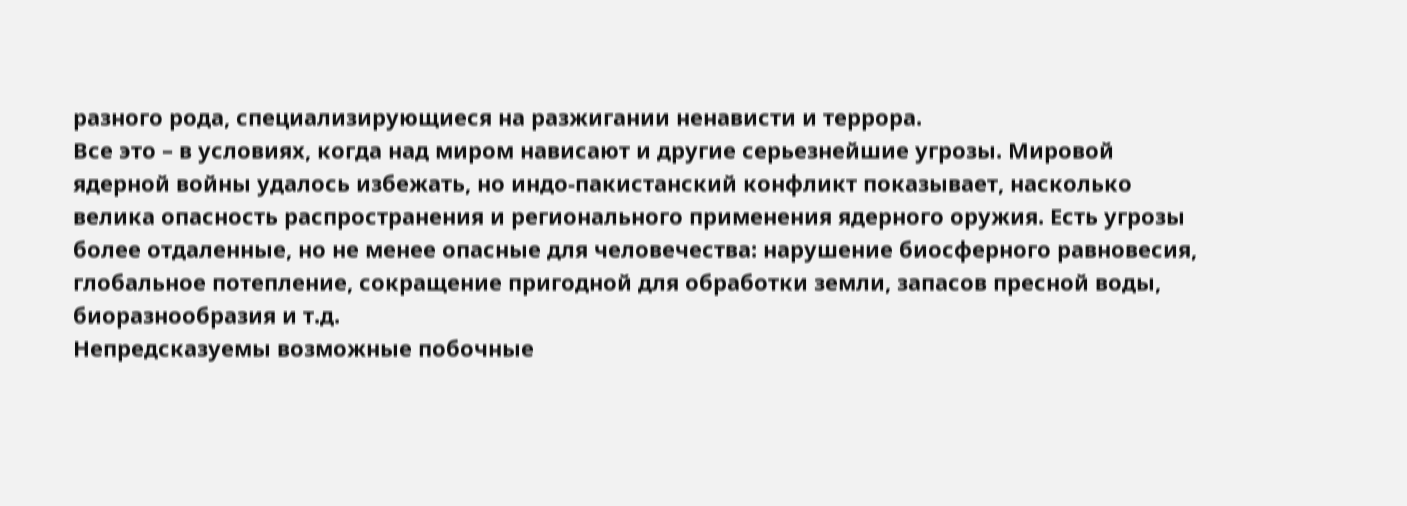разного рода, специализирующиеся на разжигании ненависти и террора.
Все это – в условиях, когда над миром нависают и другие серьезнейшие угрозы. Мировой ядерной войны удалось избежать, но индо-пакистанский конфликт показывает, насколько велика опасность распространения и регионального применения ядерного оружия. Есть угрозы более отдаленные, но не менее опасные для человечества: нарушение биосферного равновесия, глобальное потепление, сокращение пригодной для обработки земли, запасов пресной воды, биоразнообразия и т.д.
Непредсказуемы возможные побочные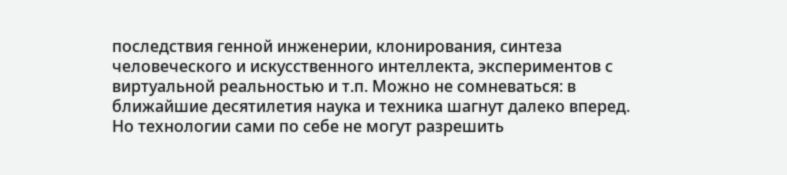последствия генной инженерии, клонирования, синтеза человеческого и искусственного интеллекта, экспериментов с виртуальной реальностью и т.п. Можно не сомневаться: в ближайшие десятилетия наука и техника шагнут далеко вперед. Но технологии сами по себе не могут разрешить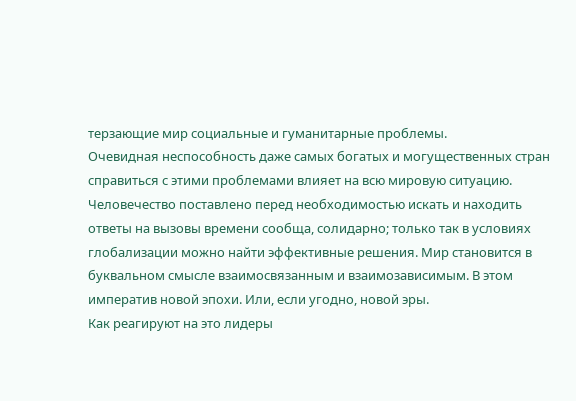терзающие мир социальные и гуманитарные проблемы.
Очевидная неспособность даже самых богатых и могущественных стран справиться с этими проблемами влияет на всю мировую ситуацию. Человечество поставлено перед необходимостью искать и находить ответы на вызовы времени сообща, солидарно; только так в условиях глобализации можно найти эффективные решения. Мир становится в буквальном смысле взаимосвязанным и взаимозависимым. В этом императив новой эпохи. Или, если угодно, новой эры.
Как реагируют на это лидеры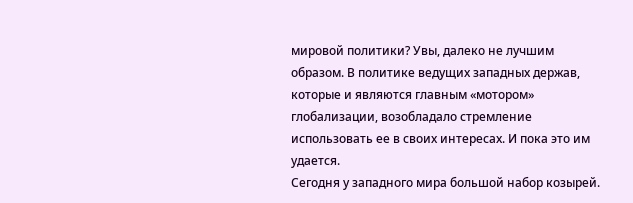мировой политики? Увы, далеко не лучшим образом. В политике ведущих западных держав, которые и являются главным «мотором» глобализации, возобладало стремление использовать ее в своих интересах. И пока это им удается.
Сегодня у западного мира большой набор козырей.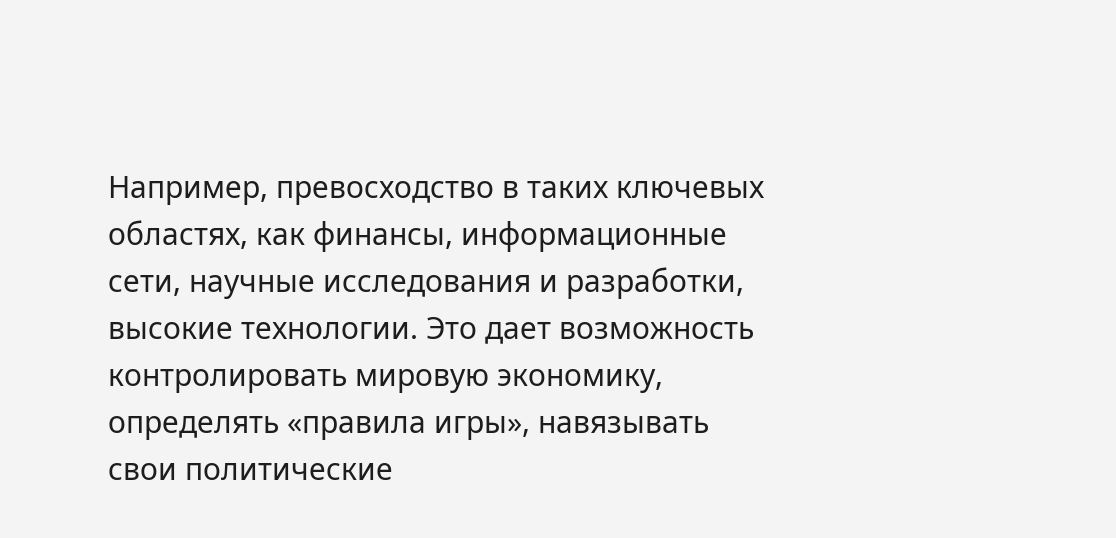Например, превосходство в таких ключевых областях, как финансы, информационные сети, научные исследования и разработки, высокие технологии. Это дает возможность контролировать мировую экономику, определять «правила игры», навязывать свои политические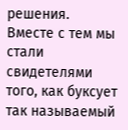решения.
Вместе с тем мы стали свидетелями того, как буксует так называемый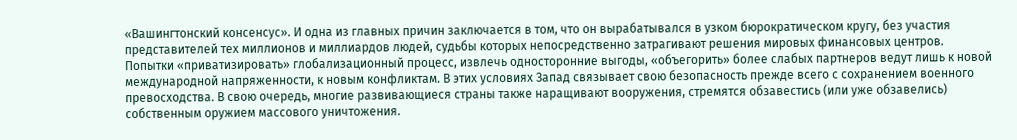«Вашингтонский консенсус». И одна из главных причин заключается в том, что он вырабатывался в узком бюрократическом кругу, без участия представителей тех миллионов и миллиардов людей, судьбы которых непосредственно затрагивают решения мировых финансовых центров.
Попытки «приватизировать» глобализационный процесс, извлечь односторонние выгоды, «объегорить» более слабых партнеров ведут лишь к новой международной напряженности, к новым конфликтам. В этих условиях Запад связывает свою безопасность прежде всего с сохранением военного превосходства. В свою очередь, многие развивающиеся страны также наращивают вооружения, стремятся обзавестись (или уже обзавелись) собственным оружием массового уничтожения.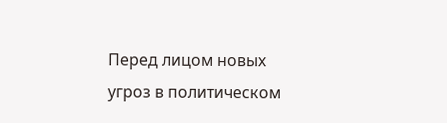Перед лицом новых угроз в политическом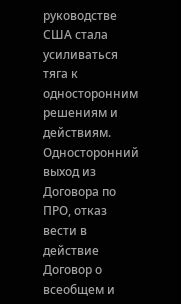руководстве США стала усиливаться тяга к односторонним решениям и действиям. Односторонний выход из Договора по ПРО, отказ вести в действие Договор о всеобщем и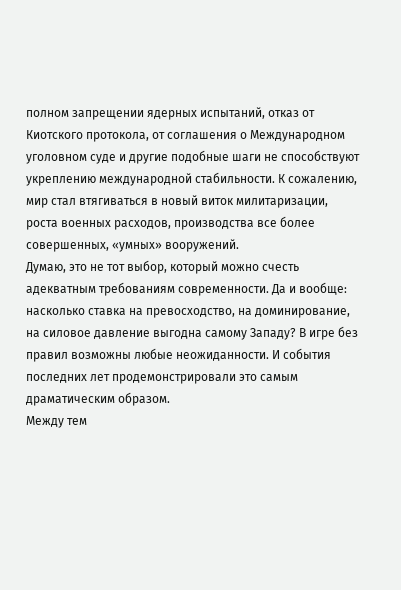полном запрещении ядерных испытаний, отказ от Киотского протокола, от соглашения о Международном уголовном суде и другие подобные шаги не способствуют укреплению международной стабильности. К сожалению, мир стал втягиваться в новый виток милитаризации, роста военных расходов, производства все более совершенных, «умных» вооружений.
Думаю, это не тот выбор, который можно счесть адекватным требованиям современности. Да и вообще: насколько ставка на превосходство, на доминирование, на силовое давление выгодна самому Западу? В игре без правил возможны любые неожиданности. И события последних лет продемонстрировали это самым драматическим образом.
Между тем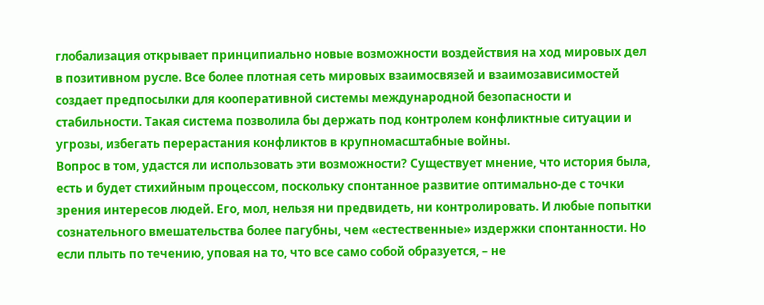глобализация открывает принципиально новые возможности воздействия на ход мировых дел в позитивном русле. Все более плотная сеть мировых взаимосвязей и взаимозависимостей создает предпосылки для кооперативной системы международной безопасности и стабильности. Такая система позволила бы держать под контролем конфликтные ситуации и угрозы, избегать перерастания конфликтов в крупномасштабные войны.
Вопрос в том, удастся ли использовать эти возможности? Существует мнение, что история была, есть и будет стихийным процессом, поскольку спонтанное развитие оптимально-де с точки зрения интересов людей. Его, мол, нельзя ни предвидеть, ни контролировать. И любые попытки сознательного вмешательства более пагубны, чем «естественные» издержки спонтанности. Но если плыть по течению, уповая на то, что все само собой образуется, – не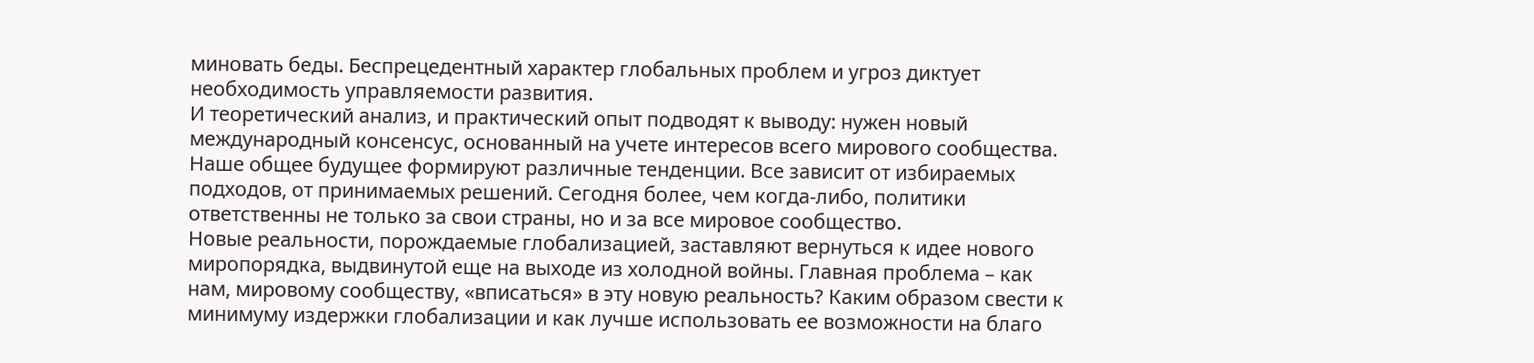миновать беды. Беспрецедентный характер глобальных проблем и угроз диктует необходимость управляемости развития.
И теоретический анализ, и практический опыт подводят к выводу: нужен новый международный консенсус, основанный на учете интересов всего мирового сообщества. Наше общее будущее формируют различные тенденции. Все зависит от избираемых подходов, от принимаемых решений. Сегодня более, чем когда-либо, политики ответственны не только за свои страны, но и за все мировое сообщество.
Новые реальности, порождаемые глобализацией, заставляют вернуться к идее нового миропорядка, выдвинутой еще на выходе из холодной войны. Главная проблема – как нам, мировому сообществу, «вписаться» в эту новую реальность? Каким образом свести к минимуму издержки глобализации и как лучше использовать ее возможности на благо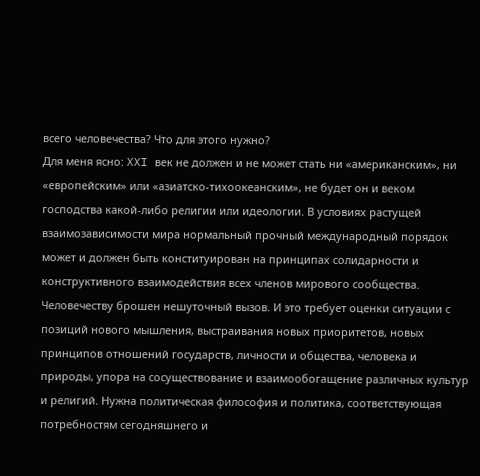всего человечества? Что для этого нужно?
Для меня ясно: XXI век не должен и не может стать ни «американским», ни «европейским» или «азиатско-тихоокеанским», не будет он и веком господства какой-либо религии или идеологии. В условиях растущей взаимозависимости мира нормальный прочный международный порядок может и должен быть конституирован на принципах солидарности и конструктивного взаимодействия всех членов мирового сообщества.
Человечеству брошен нешуточный вызов. И это требует оценки ситуации с позиций нового мышления, выстраивания новых приоритетов, новых принципов отношений государств, личности и общества, человека и природы, упора на сосуществование и взаимообогащение различных культур и религий. Нужна политическая философия и политика, соответствующая потребностям сегодняшнего и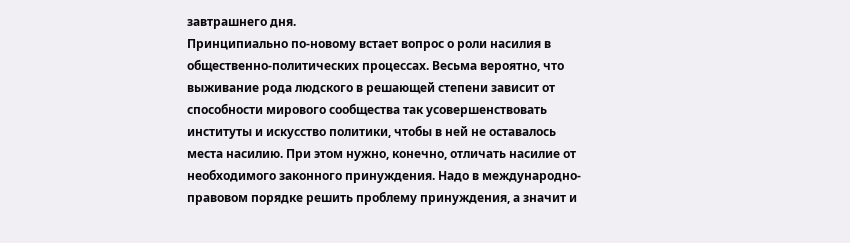завтрашнего дня.
Принципиально по-новому встает вопрос о роли насилия в общественно-политических процессах. Весьма вероятно, что выживание рода людского в решающей степени зависит от способности мирового сообщества так усовершенствовать институты и искусство политики, чтобы в ней не оставалось места насилию. При этом нужно, конечно, отличать насилие от необходимого законного принуждения. Надо в международно-правовом порядке решить проблему принуждения, а значит и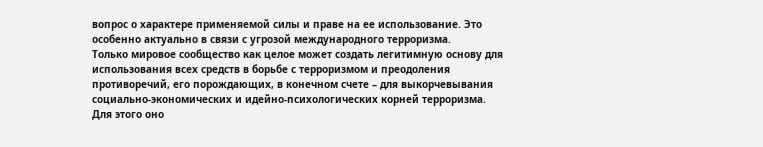вопрос о характере применяемой силы и праве на ее использование. Это особенно актуально в связи с угрозой международного терроризма.
Только мировое сообщество как целое может создать легитимную основу для использования всех средств в борьбе с терроризмом и преодоления противоречий, его порождающих, в конечном счете – для выкорчевывания социально-экономических и идейно-психологических корней терроризма.
Для этого оно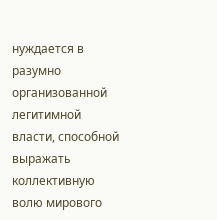нуждается в разумно организованной легитимной власти, способной выражать коллективную волю мирового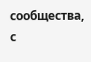сообщества, с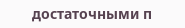достаточными п